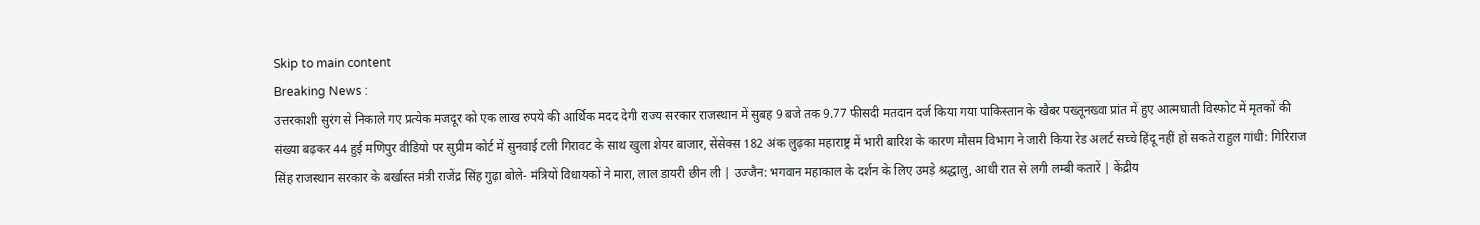Skip to main content
Breaking News :
उत्तरकाशी सुरंग से निकाले गए प्रत्येक मजदूर को एक लाख रुपये की आर्थिक मदद देगी राज्य सरकार राजस्थान में सुबह 9 बजे तक 9.77 फीसदी मतदान दर्ज किया गया पाकिस्तान के खैबर पख्तूनख्वा प्रांत में हुए आत्मघाती विस्फोट में मृतकों की संख्या बढ़कर 44 हुई मणिपुर वीडियो पर सुप्रीम कोर्ट में सुनवाई टली गिरावट के साथ खुला शेयर बाजार, सेंसेक्स 182 अंक लुढ़का महाराष्ट्र में भारी बारिश के कारण मौसम विभाग ने जारी किया रेड अलर्ट सच्चे हिंदू नहीं हो सकते राहुल गांधी: गिरिराज सिंह राजस्थान सरकार के बर्खास्त मंत्री राजेंद्र सिंह गुढ़ा बोले- मंत्रियों विधायकों ने मारा, लाल डायरी छीन ली | उज्जैन: भगवान महाकाल के दर्शन के लिए उमड़े श्रद्धालु, आधी रात से लगी लम्बी कतारें | केंद्रीय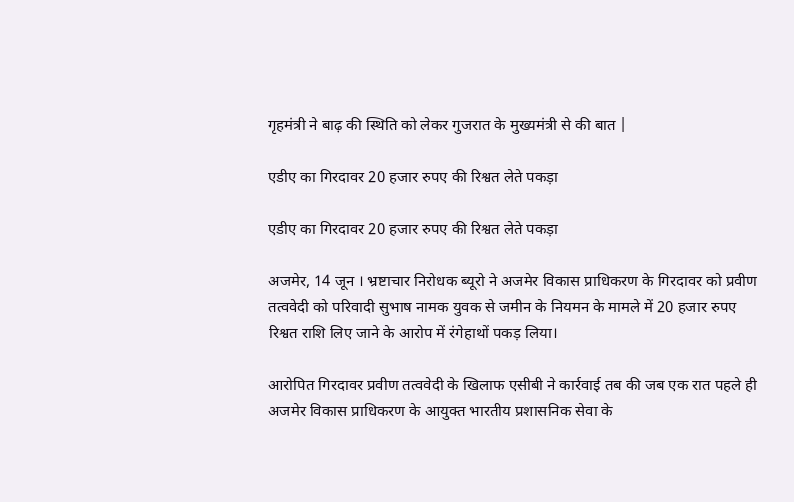गृहमंत्री ने बाढ़ की स्थिति को लेकर गुजरात के मुख्यमंत्री से की बात |

एडीए का गिरदावर 20 हजार रुपए की रिश्वत लेते पकड़ा

एडीए का गिरदावर 20 हजार रुपए की रिश्वत लेते पकड़ा

अजमेर, 14 जून । भ्रष्टाचार निरोधक ब्यूरो ने अजमेर विकास प्राधिकरण के गिरदावर को प्रवीण तत्ववेदी को परिवादी सुभाष नामक युवक से जमीन के नियमन के मामले में 20 हजार रुपए रिश्वत राशि लिए जाने के आरोप में रंगेहाथों पकड़ लिया।

आरोपित गिरदावर प्रवीण तत्ववेदी के खिलाफ एसीबी ने कार्रवाई तब की जब एक रात पहले ही अजमेर विकास प्राधिकरण के आयुक्त भारतीय प्रशासनिक सेवा के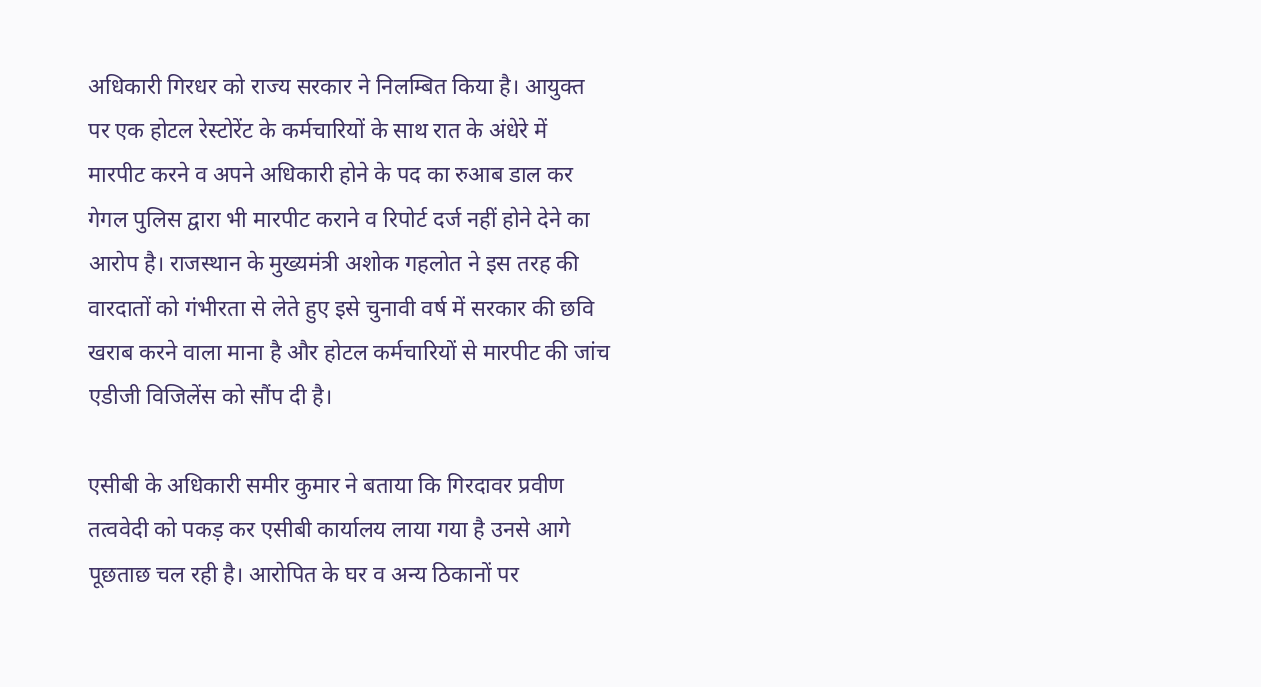अधिकारी गिरधर को राज्य सरकार ने निलम्बित किया है। आयुक्त पर एक होटल रेस्टोरेंट के कर्मचारियों के साथ रात के अंधेरे में मारपीट करने व अपने अधिकारी होने के पद का रुआब डाल कर गेगल पुलिस द्वारा भी मारपीट कराने व रिपोर्ट दर्ज नहीं होने देने का आरोप है। राजस्थान के मुख्यमंत्री अशोक गहलोत ने इस तरह की वारदातों को गंभीरता से लेते हुए इसे चुनावी वर्ष में सरकार की छवि खराब करने वाला माना है और होटल कर्मचारियों से मारपीट की जांच एडीजी विजिलेंस को सौंप दी है।

एसीबी के अधिकारी समीर कुमार ने बताया कि गिरदावर प्रवीण तत्ववेदी को पकड़ कर एसीबी कार्यालय लाया गया है उनसे आगे पूछताछ चल रही है। आरोपित के घर व अन्य ठिकानों पर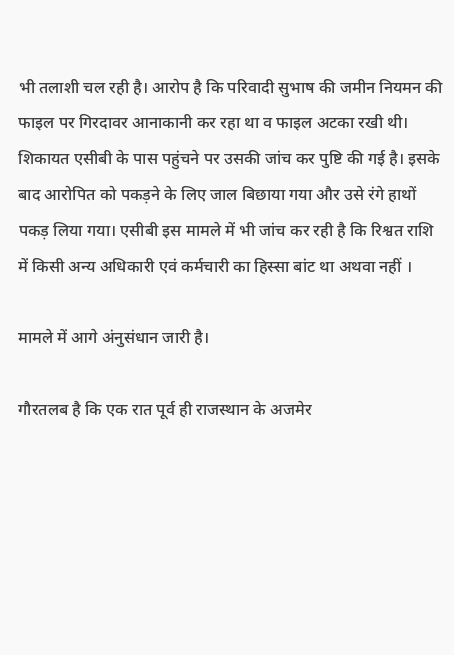भी तलाशी चल रही है। आरोप है कि परिवादी सुभाष की जमीन नियमन की फाइल पर गिरदावर आनाकानी कर रहा था व फाइल अटका रखी थी। शिकायत एसीबी के पास पहुंचने पर उसकी जांच कर पुष्टि की गई है। इसके बाद आरोपित को पकड़ने के लिए जाल बिछाया गया और उसे रंगे हाथों पकड़ लिया गया। एसीबी इस मामले में भी जांच कर रही है कि रिश्वत राशि में किसी अन्य अधिकारी एवं कर्मचारी का हिस्सा बांट था अथवा नहीं ।

मामले में आगे अंनुसंधान जारी है।

गौरतलब है कि एक रात पूर्व ही राजस्थान के अजमेर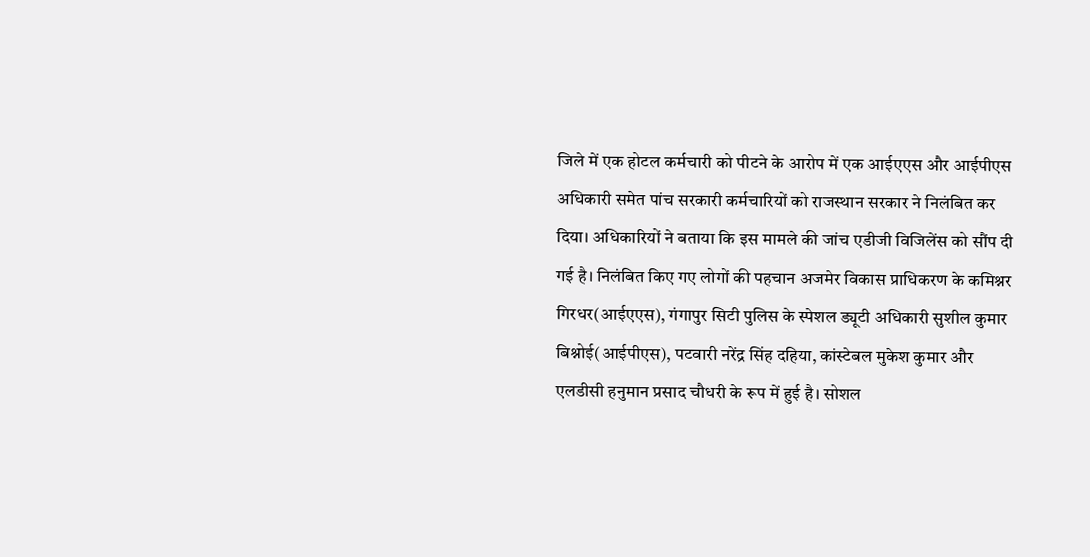जिले में एक होटल कर्मचारी को पीटने के आरोप में एक आईएएस और आईपीएस अधिकारी समेत पांच सरकारी कर्मचारियों को राजस्थान सरकार ने निलंबित कर दिया। अधिकारियों ने बताया कि इस मामले की जांच एडीजी विजिलेंस को सौंप दी गई है। निलंबित किए गए लोगों की पहचान अजमेर विकास प्राधिकरण के कमिश्नर गिरधर(आईएएस), गंगापुर सिटी पुलिस के स्पेशल ड्यूटी अधिकारी सुशील कुमार बिश्नोई(आईपीएस), पटवारी नरेंद्र सिंह दहिया, कांस्टेबल मुकेश कुमार और एलडीसी हनुमान प्रसाद चौधरी के रूप में हुई है। सोशल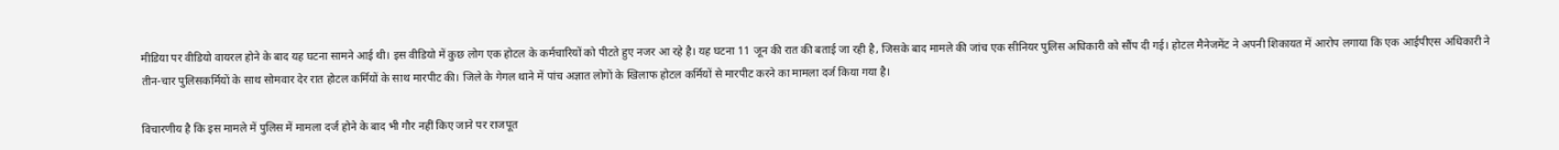मीडिया पर वीडियो वायरल होने के बाद यह घटना सामने आई थी। इस वीडियो में कुछ लोग एक होटल के कर्मचारियों को पीटते हुए नजर आ रहे है। यह घटना 11 जून की रात की बताई जा रही है, जिसके बाद मामले की जांच एक सीनियर पुलिस अधिकारी को सौंप दी गई। होटल मैनेजमेंट ने अपनी शिकायत में आरोप लगाया कि एक आईपीएस अधिकारी ने तीन-चार पुलिसकर्मियों के साथ सोमवार देर रात होटल कर्मियों के साथ मारपीट की। जिले के गेगल थाने में पांच अज्ञात लोगों के खिलाफ होटल कर्मियों से मारपीट करने का मामला दर्ज किया गया है।

विचारणीय है कि इस मामले में पुलिस में मामला दर्ज होने के बाद भी गौर नहीं किए जाने पर राजपूत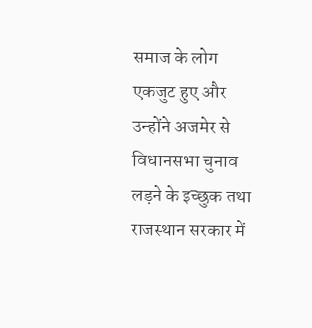समाज के लोग एकजुट हुए और उन्होंने अजमेर से विधानसभा चुनाव लड़ने के इच्छुक तथा राजस्थान सरकार में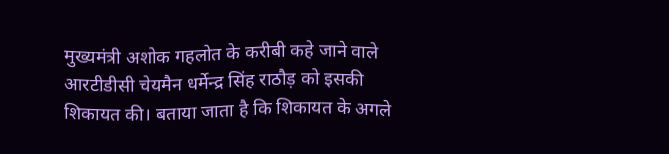मुख्यमंत्री अशोक गहलोत के करीबी कहे जाने वाले आरटीडीसी चेयमैन धर्मेन्द्र सिंह राठौड़ को इसकी शिकायत की। बताया जाता है कि शिकायत के अगले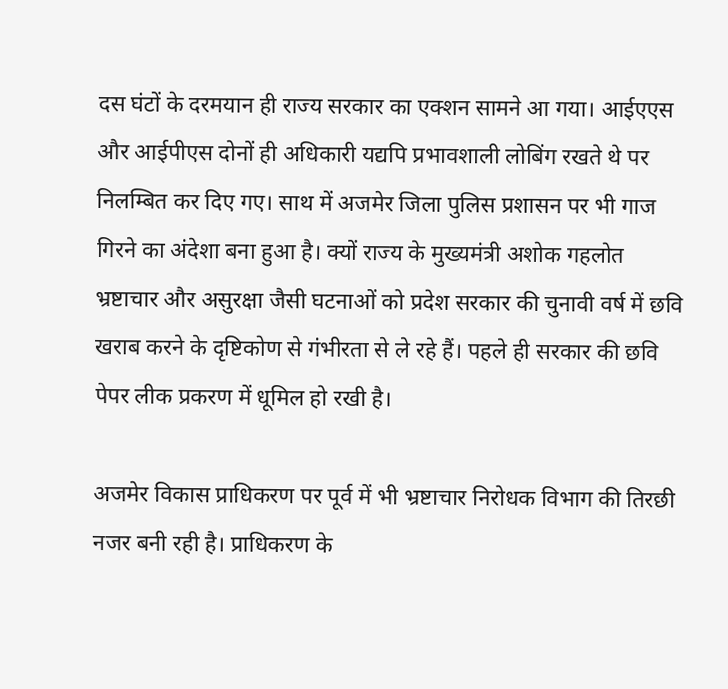दस घंटों के दरमयान ही राज्य सरकार का एक्शन सामने आ गया। आईएएस और आईपीएस दोनों ही अधिकारी यद्यपि प्रभावशाली लोबिंग रखते थे पर निलम्बित कर दिए गए। साथ में अजमेर जिला पुलिस प्रशासन पर भी गाज गिरने का अंदेशा बना हुआ है। क्यों राज्य के मुख्यमंत्री अशोक गहलोत भ्रष्टाचार और असुरक्षा जैसी घटनाओं को प्रदेश सरकार की चुनावी वर्ष में छवि खराब करने के दृष्टिकोण से गंभीरता से ले रहे हैं। पहले ही सरकार की छवि पेपर लीक प्रकरण में धूमिल हो रखी है।

अजमेर विकास प्राधिकरण पर पूर्व में भी भ्रष्टाचार निरोधक विभाग की तिरछी नजर बनी रही है। प्राधिकरण के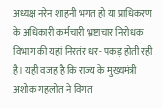अध्यक्ष नरेन शाहनी भगत हो या प्राधिकरण के अधिकारी कर्मचारी भ्रष्टाचार निरोधक विभाग की यहां निरतंर धर- पकड़ होती रही है। यही वजह है कि राज्य के मुख्यमंत्री अशोक गहलोत ने विगत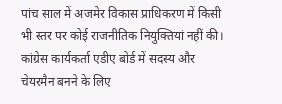पांच साल में अजमेर विकास प्राधिकरण में किसी भी स्तर पर कोई राजनीतिक नियुक्तियां नहीं की। कांग्रेस कार्यकर्ता एडीए बोर्ड में सदस्य और चेयरमैन बनने के लिए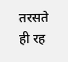तरसते ही रह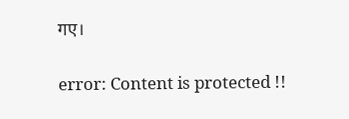गए।

error: Content is protected !!